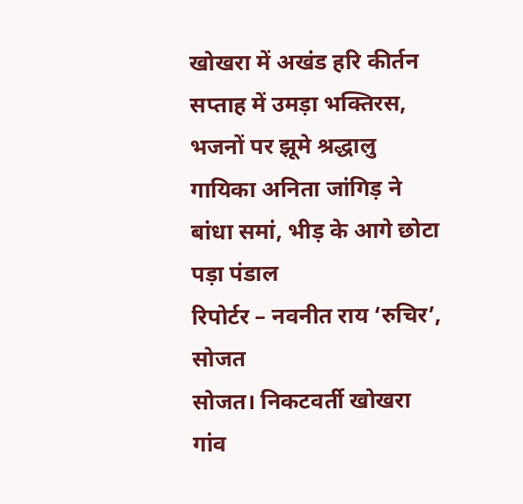खोखरा में अखंड हरि कीर्तन सप्ताह में उमड़ा भक्तिरस, भजनों पर झूमे श्रद्धालु
गायिका अनिता जांगिड़ ने बांधा समां, भीड़ के आगे छोटा पड़ा पंडाल
रिपोर्टर – नवनीत राय ‘रुचिर’, सोजत
सोजत। निकटवर्ती खोखरा गांव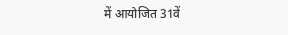में आयोजित 31वें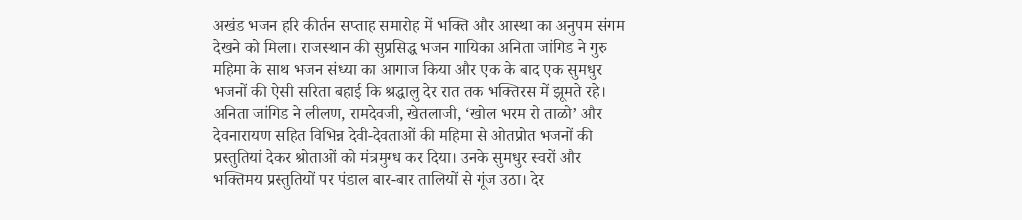अखंड भजन हरि कीर्तन सप्ताह समारोह में भक्ति और आस्था का अनुपम संगम देखने को मिला। राजस्थान की सुप्रसिद्ध भजन गायिका अनिता जांगिड ने गुरु महिमा के साथ भजन संध्या का आगाज किया और एक के बाद एक सुमधुर भजनों की ऐसी सरिता बहाई कि श्रद्धालु देर रात तक भक्तिरस में झूमते रहे।
अनिता जांगिड ने लीलण, रामदेवजी, खेतलाजी, ‘खोल भरम रो ताळो’ और देवनारायण सहित विभिन्न देवी-देवताओं की महिमा से ओतप्रोत भजनों की प्रस्तुतियां देकर श्रोताओं को मंत्रमुग्ध कर दिया। उनके सुमधुर स्वरों और भक्तिमय प्रस्तुतियों पर पंडाल बार-बार तालियों से गूंज उठा। देर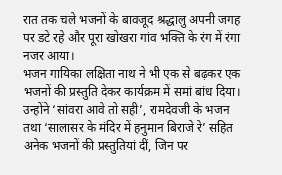रात तक चले भजनों के बावजूद श्रद्धालु अपनी जगह पर डटे रहे और पूरा खोखरा गांव भक्ति के रंग में रंगा नजर आया।
भजन गायिका लक्षिता नाथ ने भी एक से बढ़कर एक भजनों की प्रस्तुति देकर कार्यक्रम में समां बांध दिया। उन्होंने ‘सांवरा आवे तो सही’, रामदेवजी के भजन तथा ‘सालासर के मंदिर में हनुमान बिराजे रे’ सहित अनेक भजनों की प्रस्तुतियां दीं, जिन पर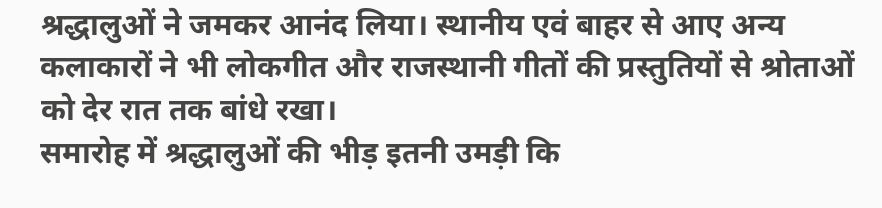श्रद्धालुओं ने जमकर आनंद लिया। स्थानीय एवं बाहर से आए अन्य कलाकारों ने भी लोकगीत और राजस्थानी गीतों की प्रस्तुतियों से श्रोताओं को देर रात तक बांधे रखा।
समारोह में श्रद्धालुओं की भीड़ इतनी उमड़ी कि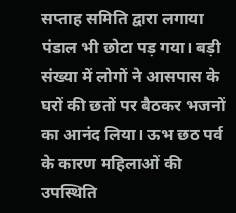सप्ताह समिति द्वारा लगाया पंडाल भी छोटा पड़ गया। बड़ी संख्या में लोगों ने आसपास के घरों की छतों पर बैठकर भजनों का आनंद लिया। ऊभ छठ पर्व के कारण महिलाओं की उपस्थिति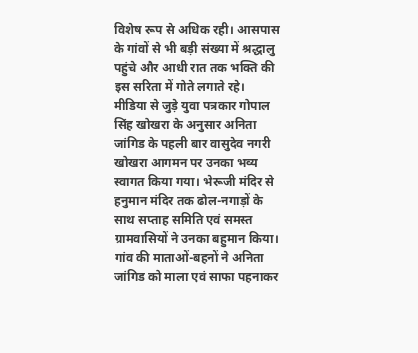विशेष रूप से अधिक रही। आसपास के गांवों से भी बड़ी संख्या में श्रद्धालु पहुंचे और आधी रात तक भक्ति की इस सरिता में गोते लगाते रहे।
मीडिया से जुड़े युवा पत्रकार गोपाल सिंह खोखरा के अनुसार अनिता जांगिड के पहली बार वासुदेव नगरी खोखरा आगमन पर उनका भव्य स्वागत किया गया। भेरूजी मंदिर से हनुमान मंदिर तक ढोल-नगाड़ों के साथ सप्ताह समिति एवं समस्त ग्रामवासियों ने उनका बहुमान किया। गांव की माताओं-बहनों ने अनिता जांगिड को माला एवं साफा पहनाकर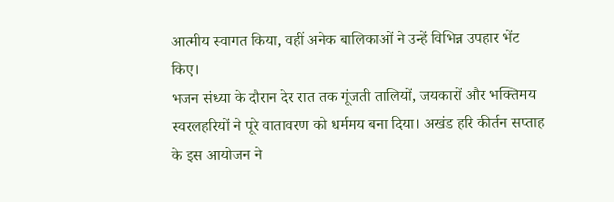आत्मीय स्वागत किया, वहीं अनेक बालिकाओं ने उन्हें विभिन्न उपहार भेंट किए।
भजन संध्या के दौरान देर रात तक गूंजती तालियों, जयकारों और भक्तिमय स्वरलहरियों ने पूरे वातावरण को धर्ममय बना दिया। अखंड हरि कीर्तन सप्ताह के इस आयोजन ने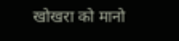खोखरा को मानो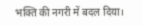भक्ति की नगरी में बदल दिया।